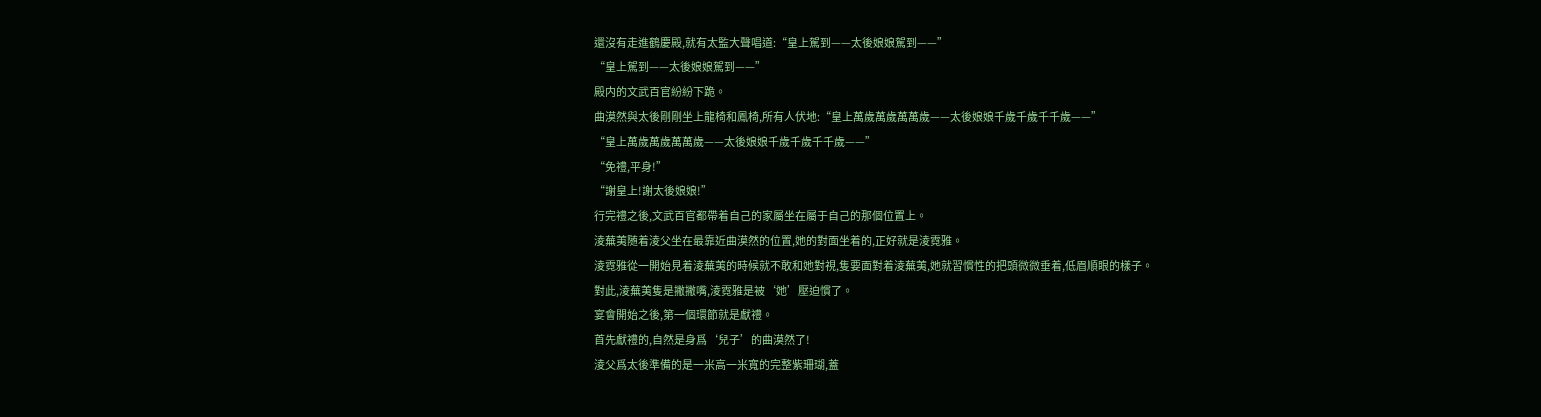還沒有走進鶴慶殿,就有太監大聲唱道:“皇上駕到——太後娘娘駕到——”
“皇上駕到——太後娘娘駕到——”
殿内的文武百官紛紛下跪。
曲漠然與太後剛剛坐上龍椅和鳳椅,所有人伏地:“皇上萬歲萬歲萬萬歲——太後娘娘千歲千歲千千歲——”
“皇上萬歲萬歲萬萬歲——太後娘娘千歲千歲千千歲——”
“免禮,平身!”
“謝皇上!謝太後娘娘!”
行完禮之後,文武百官都帶着自己的家屬坐在屬于自己的那個位置上。
淩蕪荑随着淩父坐在最靠近曲漠然的位置,她的對面坐着的,正好就是淩霓雅。
淩霓雅從一開始見着淩蕪荑的時候就不敢和她對視,隻要面對着淩蕪荑,她就習慣性的把頭微微垂着,低眉順眼的樣子。
對此,淩蕪荑隻是撇撇嘴,淩霓雅是被‘她’壓迫慣了。
宴會開始之後,第一個環節就是獻禮。
首先獻禮的,自然是身爲‘兒子’的曲漠然了!
淩父爲太後準備的是一米高一米寬的完整紫珊瑚,蓋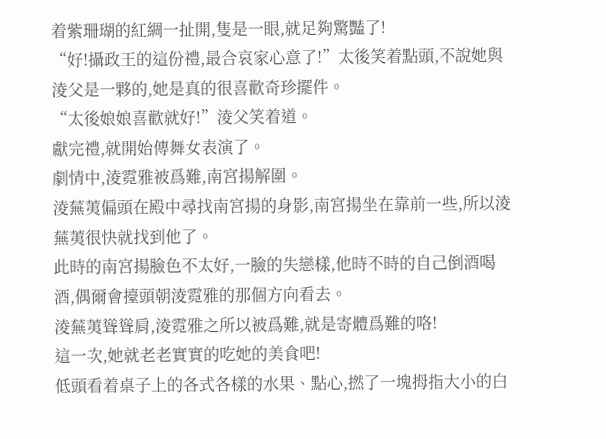着紫珊瑚的紅綢一扯開,隻是一眼,就足夠驚豔了!
“好!攝政王的這份禮,最合哀家心意了!”太後笑着點頭,不說她與淩父是一夥的,她是真的很喜歡奇珍擺件。
“太後娘娘喜歡就好!”淩父笑着道。
獻完禮,就開始傳舞女表演了。
劇情中,淩霓雅被爲難,南宮揚解圍。
淩蕪荑偏頭在殿中尋找南宮揚的身影,南宮揚坐在靠前一些,所以淩蕪荑很快就找到他了。
此時的南宮揚臉色不太好,一臉的失戀樣,他時不時的自己倒酒喝酒,偶爾會擡頭朝淩霓雅的那個方向看去。
淩蕪荑聳聳肩,淩霓雅之所以被爲難,就是寄體爲難的咯!
這一次,她就老老實實的吃她的美食吧!
低頭看着桌子上的各式各樣的水果、點心,撚了一塊拇指大小的白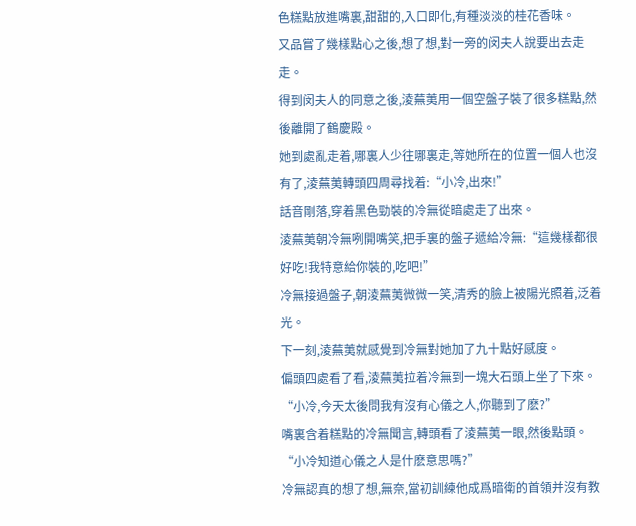色糕點放進嘴裏,甜甜的,入口即化,有種淡淡的桂花香味。
又品嘗了幾樣點心之後,想了想,對一旁的闵夫人說要出去走走。
得到闵夫人的同意之後,淩蕪荑用一個空盤子裝了很多糕點,然後離開了鶴慶殿。
她到處亂走着,哪裏人少往哪裏走,等她所在的位置一個人也沒有了,淩蕪荑轉頭四周尋找着:“小冷,出來!”
話音剛落,穿着黑色勁裝的冷無從暗處走了出來。
淩蕪荑朝冷無咧開嘴笑,把手裏的盤子遞給冷無:“這幾樣都很好吃!我特意給你裝的,吃吧!”
冷無接過盤子,朝淩蕪荑微微一笑,清秀的臉上被陽光照着,泛着光。
下一刻,淩蕪荑就感覺到冷無對她加了九十點好感度。
偏頭四處看了看,淩蕪荑拉着冷無到一塊大石頭上坐了下來。
“小冷,今天太後問我有沒有心儀之人,你聽到了麽?”
嘴裏含着糕點的冷無聞言,轉頭看了淩蕪荑一眼,然後點頭。
“小冷知道心儀之人是什麽意思嗎?”
冷無認真的想了想,無奈,當初訓練他成爲暗衛的首領并沒有教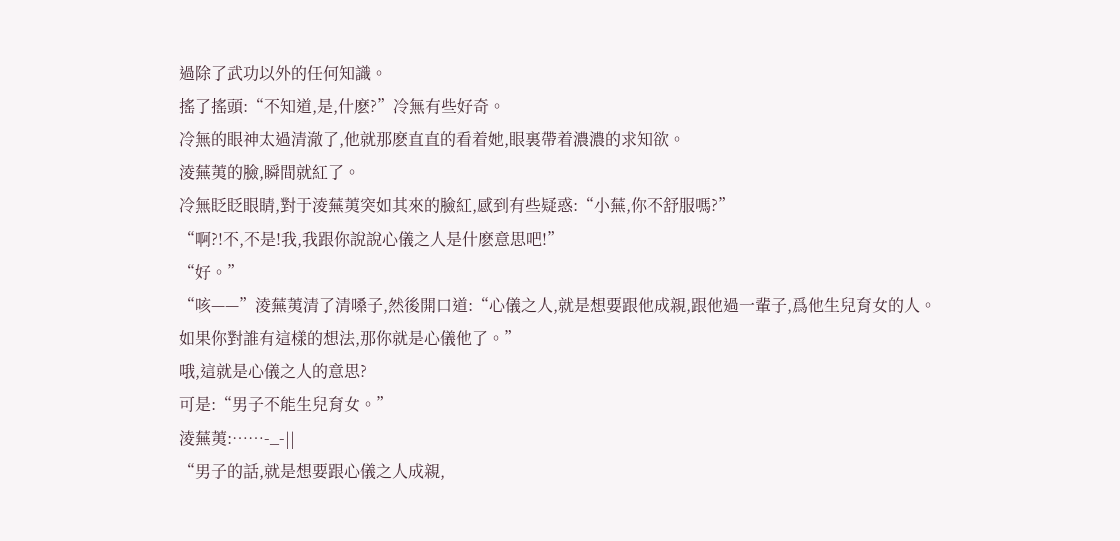過除了武功以外的任何知識。
搖了搖頭:“不知道,是,什麽?”冷無有些好奇。
冷無的眼神太過清澈了,他就那麽直直的看着她,眼裏帶着濃濃的求知欲。
淩蕪荑的臉,瞬間就紅了。
冷無眨眨眼睛,對于淩蕪荑突如其來的臉紅,感到有些疑惑:“小蕪,你不舒服嗎?”
“啊?!不,不是!我,我跟你說說心儀之人是什麽意思吧!”
“好。”
“咳——”淩蕪荑清了清嗓子,然後開口道:“心儀之人,就是想要跟他成親,跟他過一輩子,爲他生兒育女的人。如果你對誰有這樣的想法,那你就是心儀他了。”
哦,這就是心儀之人的意思?
可是:“男子不能生兒育女。”
淩蕪荑:……-_-||
“男子的話,就是想要跟心儀之人成親,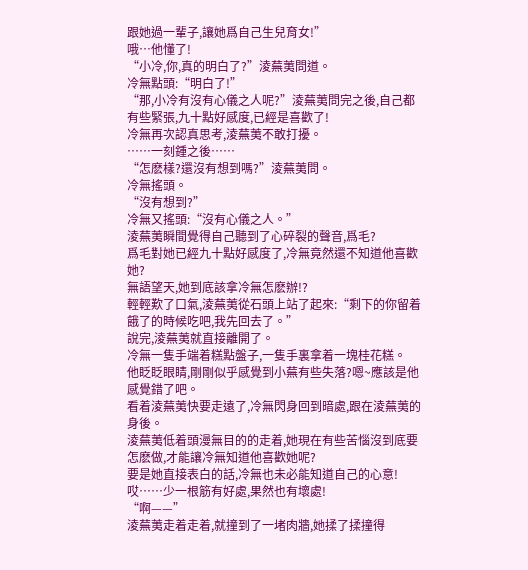跟她過一輩子,讓她爲自己生兒育女!”
哦…他懂了!
“小冷,你,真的明白了?”淩蕪荑問道。
冷無點頭:“明白了!”
“那,小冷有沒有心儀之人呢?”淩蕪荑問完之後,自己都有些緊張,九十點好感度,已經是喜歡了!
冷無再次認真思考,淩蕪荑不敢打擾。
……一刻鍾之後……
“怎麽樣?還沒有想到嗎?”淩蕪荑問。
冷無搖頭。
“沒有想到?”
冷無又搖頭:“沒有心儀之人。”
淩蕪荑瞬間覺得自己聽到了心碎裂的聲音,爲毛?
爲毛對她已經九十點好感度了,冷無竟然還不知道他喜歡她?
無語望天,她到底該拿冷無怎麽辦!?
輕輕歎了口氣,淩蕪荑從石頭上站了起來:“剩下的你留着餓了的時候吃吧,我先回去了。”
說完,淩蕪荑就直接離開了。
冷無一隻手端着糕點盤子,一隻手裏拿着一塊桂花糕。
他眨眨眼睛,剛剛似乎感覺到小蕪有些失落?嗯~應該是他感覺錯了吧。
看着淩蕪荑快要走遠了,冷無閃身回到暗處,跟在淩蕪荑的身後。
淩蕪荑低着頭漫無目的的走着,她現在有些苦惱沒到底要怎麽做,才能讓冷無知道他喜歡她呢?
要是她直接表白的話,冷無也未必能知道自己的心意!
哎……少一根筋有好處,果然也有壞處!
“啊——”
淩蕪荑走着走着,就撞到了一堵肉牆,她揉了揉撞得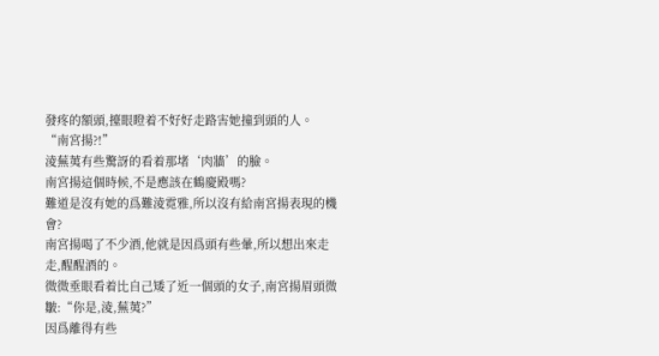發疼的額頭,擡眼瞪着不好好走路害她撞到頭的人。
“南宮揚?!”
淩蕪荑有些驚訝的看着那堵‘肉牆’的臉。
南宮揚這個時候,不是應該在鶴慶殿嗎?
難道是沒有她的爲難淩霓雅,所以沒有給南宮揚表現的機會?
南宮揚喝了不少酒,他就是因爲頭有些暈,所以想出來走走,醒醒酒的。
微微垂眼看着比自己矮了近一個頭的女子,南宮揚眉頭微皺:“你是,淩,蕪荑?”
因爲離得有些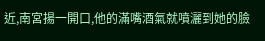近,南宮揚一開口,他的滿嘴酒氣就噴灑到她的臉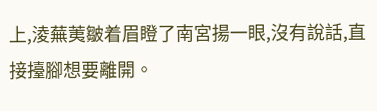上,淩蕪荑皺着眉瞪了南宮揚一眼,沒有說話,直接擡腳想要離開。